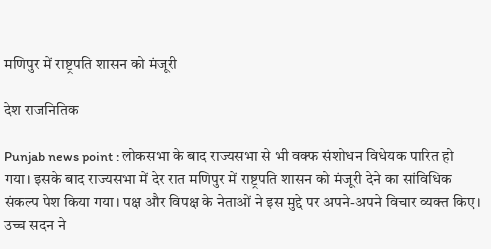मणिपुर में राष्ट्रपति शासन को मंजूरी

देश राजनितिक

Punjab news point : लोकसभा के बाद राज्यसभा से भी वक्फ संशोधन विधेयक पारित हो गया। इसके बाद राज्यसभा में देर रात मणिपुर में राष्ट्रपति शासन को मंजूरी देने का सांविधिक संकल्प पेश किया गया। पक्ष और विपक्ष के नेताओं ने इस मुद्दे पर अपने-अपने विचार व्यक्त किए। उच्च सदन ने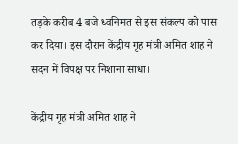तड़के करीब 4 बजे ध्वनिमत से इस संकल्प को पास कर दिया। इस दौरान केंद्रीय गृह मंत्री अमित शाह ने सदन में विपक्ष पर निशाना साधा।

केंद्रीय गृह मंत्री अमित शाह ने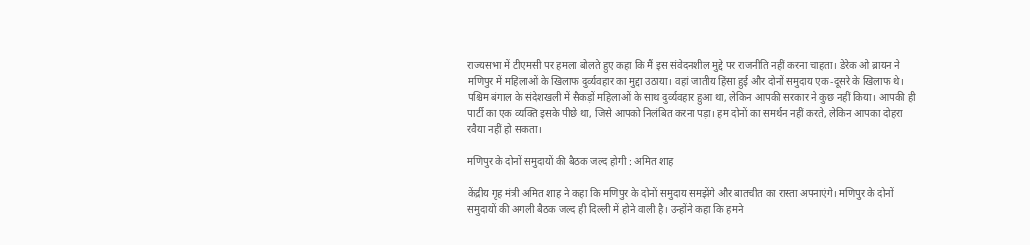राज्यसभा में टीएमसी पर हमला बोलते हुए कहा कि मैं इस संवेदनशील मुद्दे पर राजनीति नहीं करना चाहता। डेरेक ओ ब्रायन ने मणिपुर में महिलाओं के खिलाफ दुर्व्यवहार का मुद्दा उठाया। वहां जातीय हिंसा हुई और दोनों समुदाय एक-दूसरे के खिलाफ थे। पश्चिम बंगाल के संदेशखली में सैकड़ों महिलाओं के साथ दुर्व्यवहार हुआ था, लेकिन आपकी सरकार ने कुछ नहीं किया। आपकी ही पार्टी का एक व्यक्ति इसके पीछे था, जिसे आपको निलंबित करना पड़ा। हम दोनों का समर्थन नहीं करते, लेकिन आपका दोहरा रवैया नहीं हो सकता।

मणिपुर के दोनों समुदायों की बैठक जल्द होगी : अमित शाह

केंद्रीय गृह मंत्री अमित शाह ने कहा कि मणिपुर के दोनों समुदाय समझेंगे और बातचीत का रास्ता अपनाएंगे। मणिपुर के दोनों समुदायों की अगली बैठक जल्द ही दिल्ली में होने वाली है। उन्होंने कहा कि हमने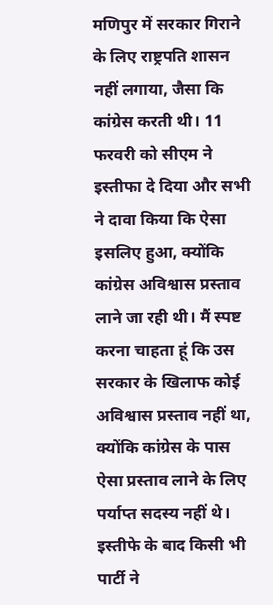मणिपुर में सरकार गिराने के लिए राष्ट्रपति शासन नहीं लगाया, जैसा कि कांग्रेस करती थी। 11 फरवरी को सीएम ने इस्तीफा दे दिया और सभी ने दावा किया कि ऐसा इसलिए हुआ, क्योंकि कांग्रेस अविश्वास प्रस्ताव लाने जा रही थी। मैं स्पष्ट करना चाहता हूं कि उस सरकार के खिलाफ कोई अविश्वास प्रस्ताव नहीं था, क्योंकि कांग्रेस के पास ऐसा प्रस्ताव लाने के लिए पर्याप्त सदस्य नहीं थे। इस्तीफे के बाद किसी भी पार्टी ने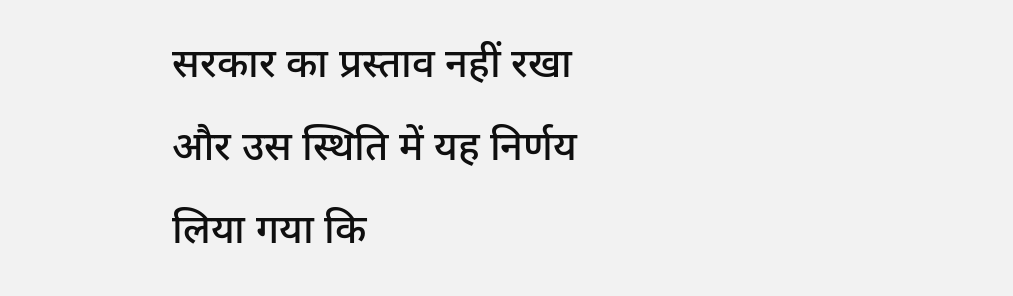सरकार का प्रस्ताव नहीं रखा और उस स्थिति में यह निर्णय लिया गया कि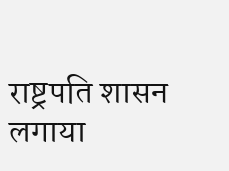राष्ट्रपति शासन लगाया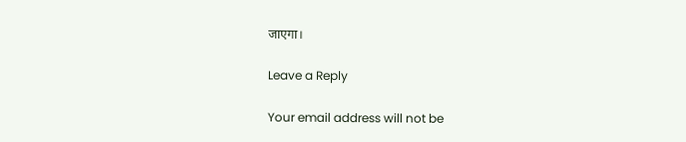जाएगा।

Leave a Reply

Your email address will not be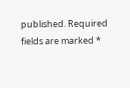published. Required fields are marked *